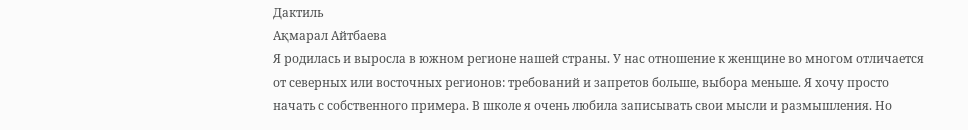Дактиль
Ақмарал Айтбаева
Я родилась и выросла в южном регионе нашей страны. У нас отношение к женщине во многом отличается от северных или восточных регионов: требований и запретов больше, выбора меньше. Я хочу просто начать с собственного примера. В школе я очень любила записывать свои мысли и размышления. Но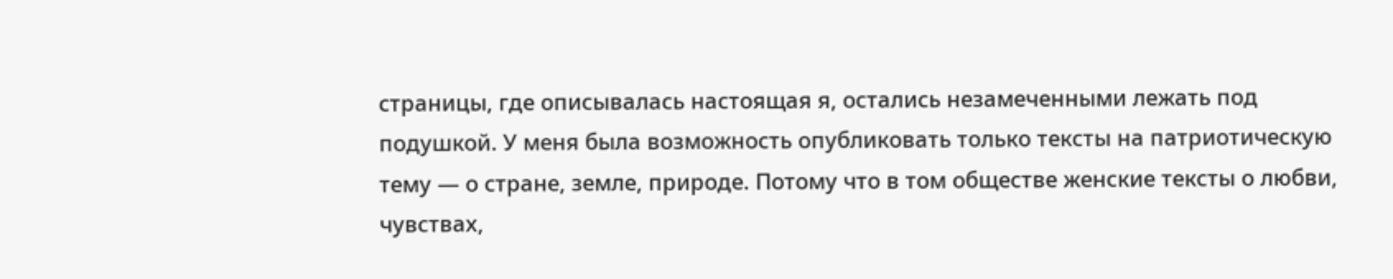страницы, где описывалась настоящая я, остались незамеченными лежать под подушкой. У меня была возможность опубликовать только тексты на патриотическую тему — о стране, земле, природе. Потому что в том обществе женские тексты о любви, чувствах,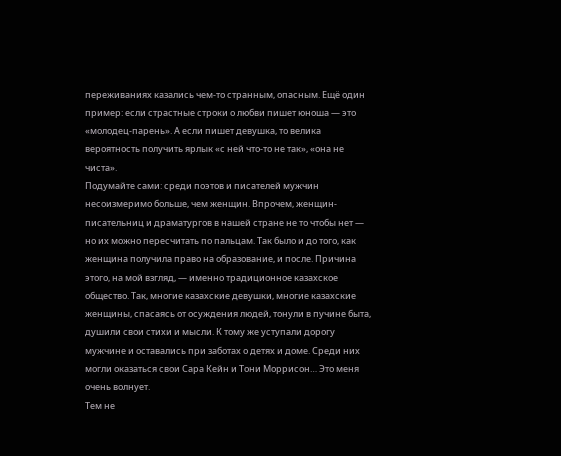переживаниях казались чем-то странным, опасным. Ещё один пример: если страстные строки о любви пишет юноша — это «молодец-парень». А если пишет девушка, то велика вероятность получить ярлык «с ней что-то не так», «она не чиста».
Подумайте сами: среди поэтов и писателей мужчин несоизмеримо больше, чем женщин. Впрочем, женщин-писательниц и драматургов в нашей стране не то чтобы нет — но их можно пересчитать по пальцам. Так было и до того, как женщина получила право на образование, и после. Причина этого, на мой взгляд, — именно традиционное казахское общество. Так, многие казахские девушки, многие казахские женщины, спасаясь от осуждения людей, тонули в пучине быта, душили свои стихи и мысли. К тому же уступали дорогу мужчине и оставались при заботах о детях и доме. Среди них могли оказаться свои Сара Кейн и Тони Моррисон… Это меня очень волнует.
Тем не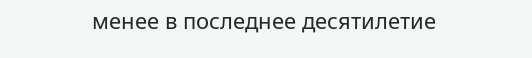менее в последнее десятилетие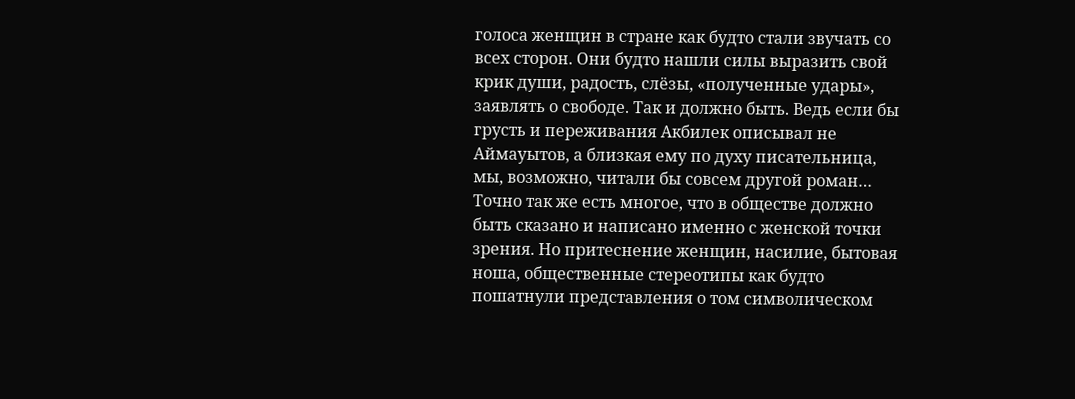голоса женщин в стране как будто стали звучать со всех сторон. Они будто нашли силы выразить свой крик души, радость, слёзы, «полученные удары», заявлять о свободе. Так и должно быть. Ведь если бы грусть и переживания Акбилек описывал не Аймауытов, а близкая ему по духу писательница, мы, возможно, читали бы совсем другой роман… Точно так же есть многое, что в обществе должно быть сказано и написано именно с женской точки зрения. Но притеснение женщин, насилие, бытовая ноша, общественные стереотипы как будто пошатнули представления о том символическом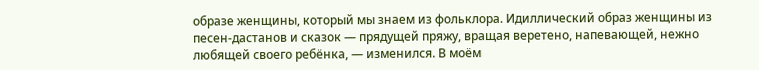образе женщины, который мы знаем из фольклора. Идиллический образ женщины из песен-дастанов и сказок — прядущей пряжу, вращая веретено, напевающей, нежно любящей своего ребёнка, — изменился. В моём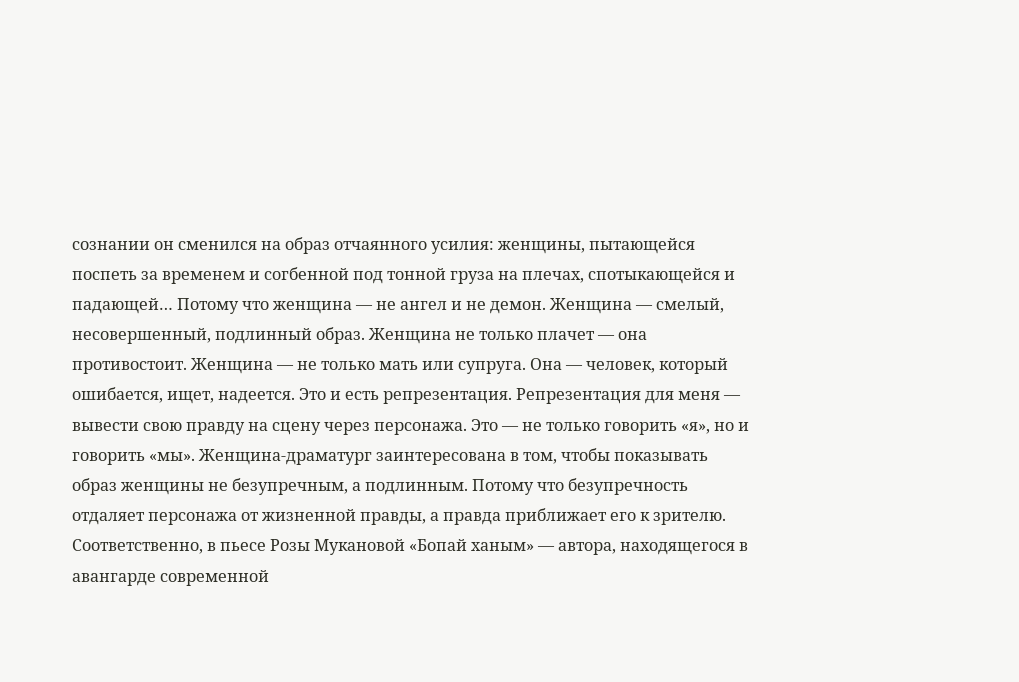сознании он сменился на образ отчаянного усилия: женщины, пытающейся поспеть за временем и согбенной под тонной груза на плечах, спотыкающейся и падающей… Потому что женщина — не ангел и не демон. Женщина — смелый, несовершенный, подлинный образ. Женщина не только плачет — она противостоит. Женщина — не только мать или супруга. Она — человек, который ошибается, ищет, надеется. Это и есть репрезентация. Репрезентация для меня — вывести свою правду на сцену через персонажа. Это — не только говорить «я», но и говорить «мы». Женщина-драматург заинтересована в том, чтобы показывать образ женщины не безупречным, а подлинным. Потому что безупречность отдаляет персонажа от жизненной правды, а правда приближает его к зрителю.
Соответственно, в пьесе Розы Мукановой «Бопай ханым» — автора, находящегося в авангарде современной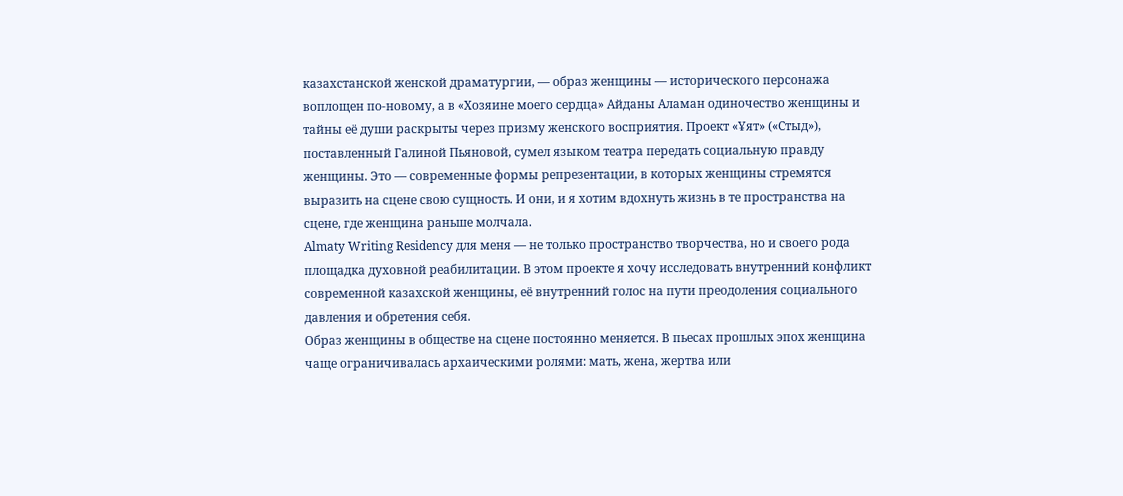казахстанской женской драматургии, — образ женщины — исторического персонажа воплощен по-новому, а в «Хозяине моего сердца» Айданы Аламан одиночество женщины и тайны её души раскрыты через призму женского восприятия. Проект «Ұят» («Стыд»), поставленный Галиной Пьяновой, сумел языком театра передать социальную правду женщины. Это — современные формы репрезентации, в которых женщины стремятся выразить на сцене свою сущность. И они, и я хотим вдохнуть жизнь в те пространства на сцене, где женщина раньше молчала.
Almaty Writing Residency для меня — не только пространство творчества, но и своего рода площадка духовной реабилитации. В этом проекте я хочу исследовать внутренний конфликт современной казахской женщины, её внутренний голос на пути преодоления социального давления и обретения себя.
Образ женщины в обществе на сцене постоянно меняется. В пьесах прошлых эпох женщина чаще ограничивалась архаическими ролями: мать, жена, жертва или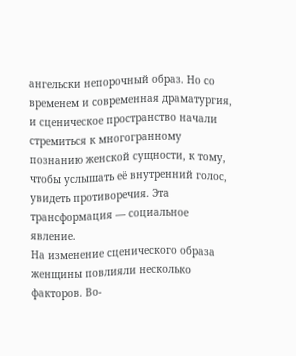ангельски непорочный образ. Но со временем и современная драматургия, и сценическое пространство начали стремиться к многогранному познанию женской сущности, к тому, чтобы услышать её внутренний голос, увидеть противоречия. Эта трансформация — социальное явление.
На изменение сценического образа женщины повлияли несколько факторов. Во-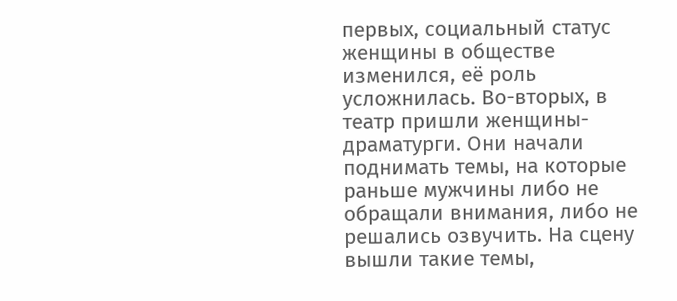первых, социальный статус женщины в обществе изменился, её роль усложнилась. Во-вторых, в театр пришли женщины-драматурги. Они начали поднимать темы, на которые раньше мужчины либо не обращали внимания, либо не решались озвучить. На сцену вышли такие темы,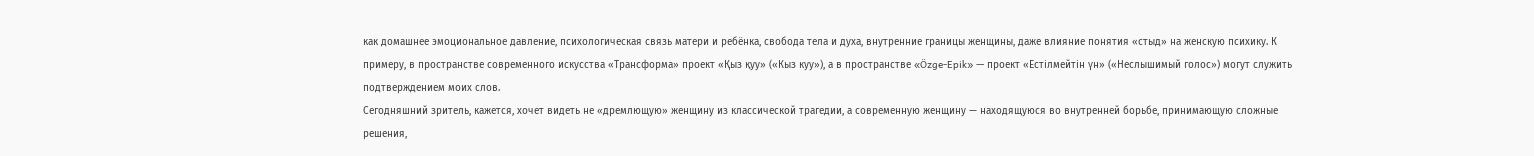как домашнее эмоциональное давление, психологическая связь матери и ребёнка, свобода тела и духа, внутренние границы женщины, даже влияние понятия «стыд» на женскую психику. К примеру, в пространстве современного искусства «Трансформа» проект «Қыз қуу» («Кыз куу»), а в пространстве «Özge-Epik» — проект «Естілмейтін үн» («Неслышимый голос») могут служить подтверждением моих слов.
Сегодняшний зритель, кажется, хочет видеть не «дремлющую» женщину из классической трагедии, а современную женщину — находящуюся во внутренней борьбе, принимающую сложные решения,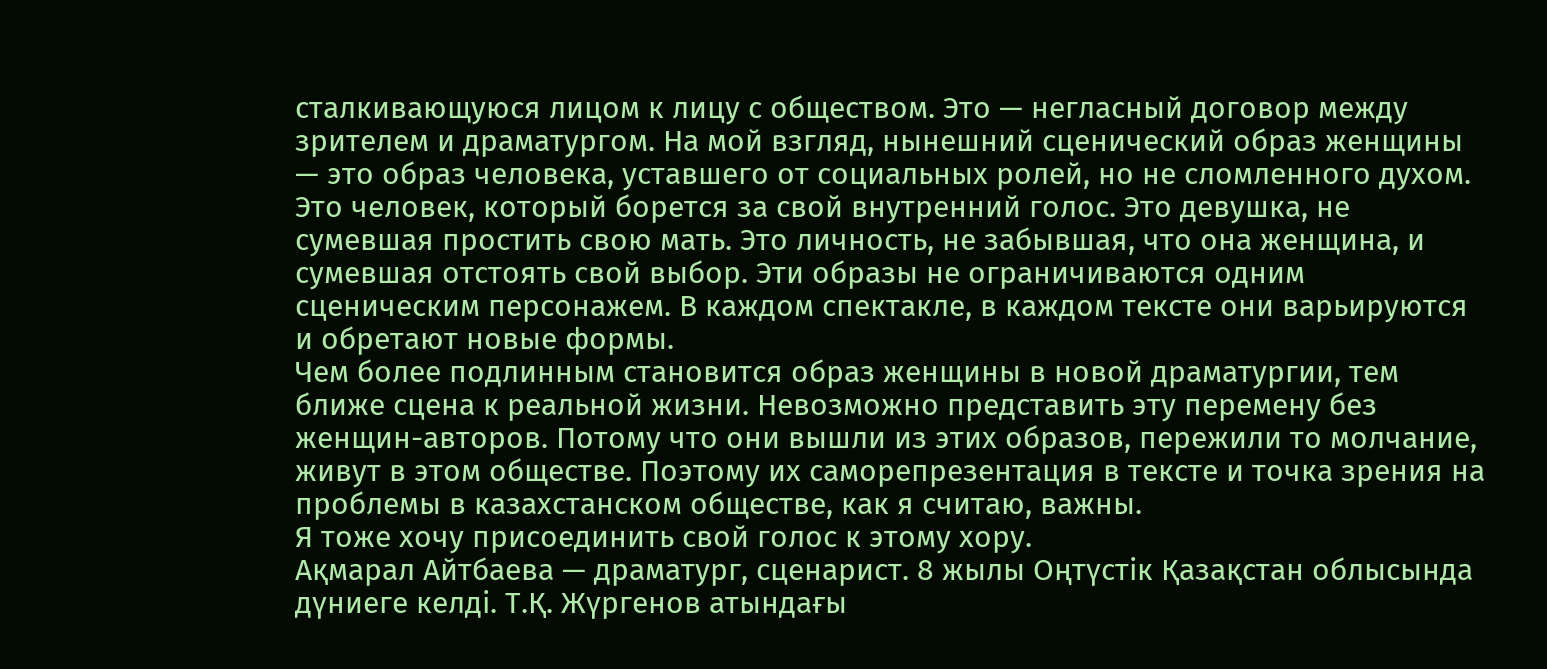сталкивающуюся лицом к лицу с обществом. Это — негласный договор между зрителем и драматургом. На мой взгляд, нынешний сценический образ женщины — это образ человека, уставшего от социальных ролей, но не сломленного духом. Это человек, который борется за свой внутренний голос. Это девушка, не сумевшая простить свою мать. Это личность, не забывшая, что она женщина, и сумевшая отстоять свой выбор. Эти образы не ограничиваются одним сценическим персонажем. В каждом спектакле, в каждом тексте они варьируются и обретают новые формы.
Чем более подлинным становится образ женщины в новой драматургии, тем ближе сцена к реальной жизни. Невозможно представить эту перемену без женщин-авторов. Потому что они вышли из этих образов, пережили то молчание, живут в этом обществе. Поэтому их саморепрезентация в тексте и точка зрения на проблемы в казахстанском обществе, как я считаю, важны.
Я тоже хочу присоединить свой голос к этому хору.
Ақмарал Айтбаева — драматург, сценарист. 8 жылы Оңтүстік Қазақстан облысында дүниеге келді. Т.Қ. Жүргенов атындағы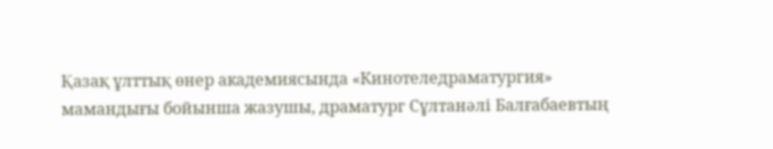Қазақ ұлттық өнер академиясында «Кинотеледраматургия» мамандығы бойынша жазушы, драматург Сұлтанәлі Балғабаевтың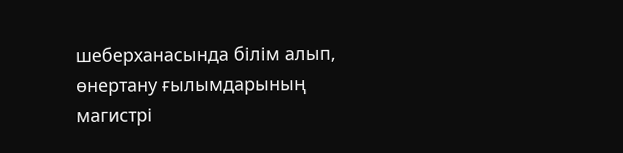шеберханасында білім алып, өнертану ғылымдарының магистрі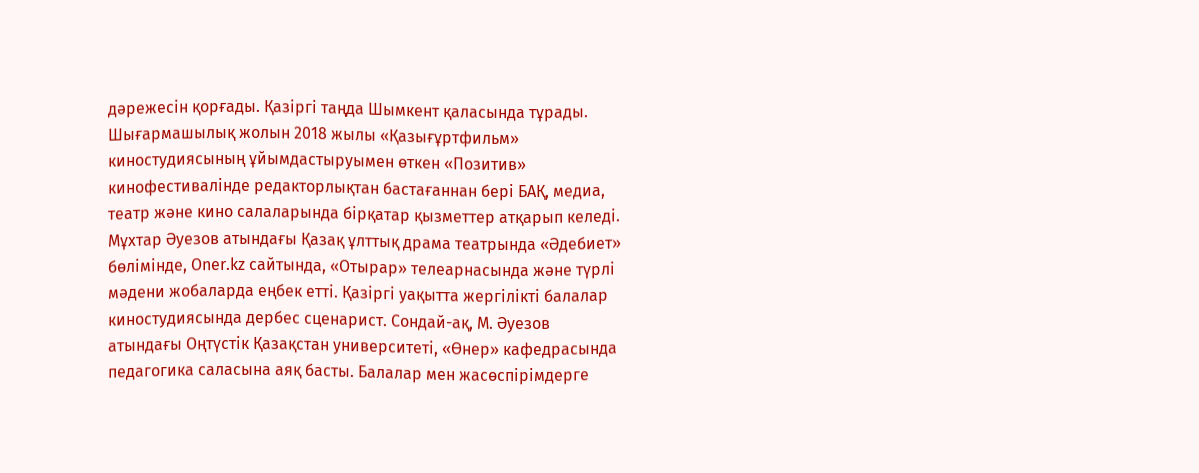дәрежесін қорғады. Қазіргі таңда Шымкент қаласында тұрады. Шығармашылық жолын 2018 жылы «Қазығұртфильм» киностудиясының ұйымдастыруымен өткен «Позитив» кинофестивалінде редакторлықтан бастағаннан бері БАҚ, медиа, театр және кино салаларында бірқатар қызметтер атқарып келеді. Мұхтар Әуезов атындағы Қазақ ұлттық драма театрында «Әдебиет» бөлімінде, Oner.kz сайтында, «Отырар» телеарнасында және түрлі мәдени жобаларда еңбек етті. Қазіргі уақытта жергілікті балалар киностудиясында дербес сценарист. Сондай-ақ, М. Әуезов атындағы Оңтүстік Қазақстан университеті, «Өнер» кафедрасында педагогика саласына аяқ басты. Балалар мен жасөспірімдерге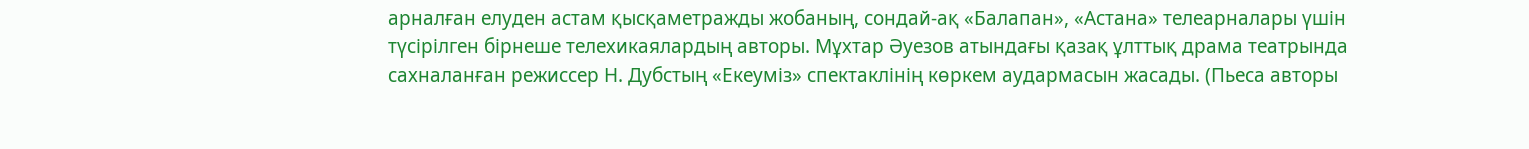арналған елуден астам қысқаметражды жобаның, сондай-ақ «Балапан», «Астана» телеарналары үшін түсірілген бірнеше телехикаялардың авторы. Мұхтар Әуезов атындағы қазақ ұлттық драма театрында сахналанған режиссер Н. Дубстың «Екеуміз» спектаклінің көркем аудармасын жасады. (Пьеса авторы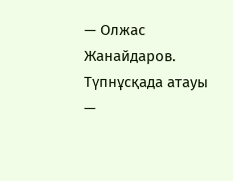— Олжас Жанайдаров. Түпнұсқада атауы —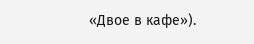«Двое в кафе»).